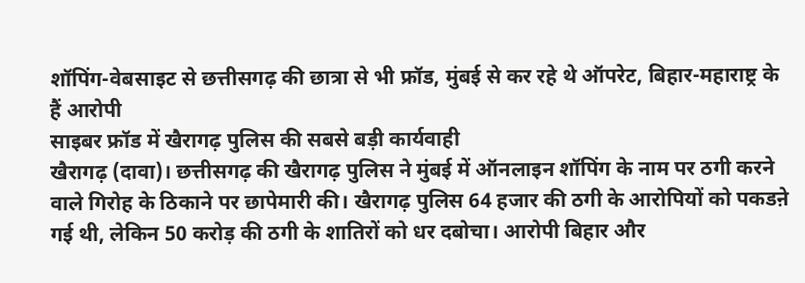शॉपिंग-वेबसाइट से छत्तीसगढ़ की छात्रा से भी फ्रॉड, मुंबई से कर रहे थे ऑपरेट, बिहार-महाराष्ट्र के हैं आरोपी
साइबर फ्रॉड में खैरागढ़ पुलिस की सबसे बड़ी कार्यवाही
खैरागढ़ (दावा)। छत्तीसगढ़ की खैरागढ़ पुलिस ने मुंबई में ऑनलाइन शॉपिंग के नाम पर ठगी करने वाले गिरोह के ठिकाने पर छापेमारी की। खैरागढ़ पुलिस 64 हजार की ठगी के आरोपियों को पकडऩे गई थी, लेकिन 50 करोड़ की ठगी के शातिरों को धर दबोचा। आरोपी बिहार और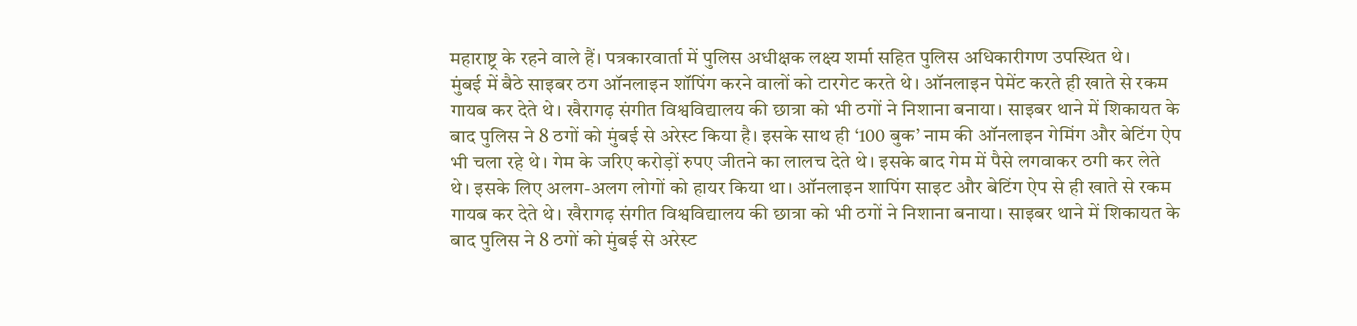महाराष्ट्र के रहने वाले हैं। पत्रकारवार्ता में पुलिस अधीक्षक लक्ष्य शर्मा सहित पुलिस अधिकारीगण उपस्थित थे।
मुंबई में बैठे साइबर ठग ऑनलाइन शॉपिंग करने वालों को टारगेट करते थे। ऑनलाइन पेमेंट करते ही खाते से रकम गायब कर देते थे। खैरागढ़ संगीत विश्वविद्यालय की छात्रा को भी ठगों ने निशाना बनाया। साइबर थाने में शिकायत के बाद पुलिस ने 8 ठगों को मुंबई से अरेस्ट किया है। इसके साथ ही ‘100 बुक’ नाम की ऑनलाइन गेमिंग और बेटिंग ऐप भी चला रहे थे। गेम के जरिए करोड़ों रुपए जीतने का लालच देते थे। इसके बाद गेम में पैसे लगवाकर ठगी कर लेते थे। इसके लिए अलग-अलग लोगों को हायर किया था। ऑनलाइन शापिंग साइट और बेटिंग ऐप से ही खाते से रकम गायब कर देते थे। खैरागढ़ संगीत विश्वविद्यालय की छात्रा को भी ठगों ने निशाना बनाया। साइबर थाने में शिकायत के बाद पुलिस ने 8 ठगों को मुंबई से अरेस्ट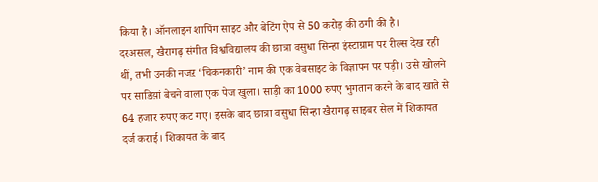किया है। ऑनलाइन शापिंग साइट और बेटिंग ऐप से 50 करोड़ की ठगी की है।
दरअसल, खैरागढ़ संगीत विश्वविद्यालय की छात्रा वसुधा सिन्हा इंस्टाग्राम पर रील्स देख रही थीं, तभी उनकी नजऱ ‘चिकनकारी’ नाम की एक वेबसाइट के विज्ञापन पर पड़ी। उसे खोलने पर साडिय़ां बेचने वाला एक पेज खुला। साड़ी का 1000 रुपए भुगतान करने के बाद खाते से 64 हजार रुपए कट गए। इसके बाद छात्रा वसुधा सिन्हा खैरागढ़ साइबर सेल में शिकायत दर्ज कराई। शिकायत के बाद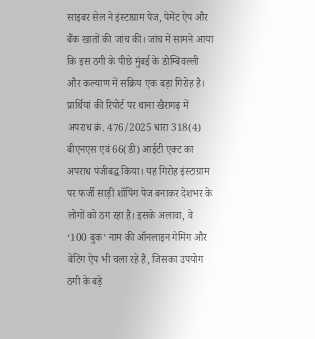साइबर सेल ने इंस्टाग्राम पेज, पेमेंट ऐप और बैंक खातों की जांच की। जांच में सामने आया कि इस ठगी के पीछे मुंबई के डोम्बिवल्ली और कल्याण में सक्रिय एक बड़ा गिरोह है। प्रार्थियां की रिपोर्ट पर थाना खैरागढ़ में अपराध क्रं. 476/2025 धारा 318(4) बीएनएस एवं 66(डी) आईटी एक्ट का अपराध पंजीबद्ध किया। यह गिरोह इंस्टाग्राम पर फर्जी साड़ी शॉपिंग पेज बनाकर देशभर के लोगों को ठग रहा है। इसके अलावा, वे ‘100 बुक’ नाम की ऑनलाइन गेमिंग और बेटिंग ऐप भी चला रहे हैं, जिसका उपयोग ठगी के बड़े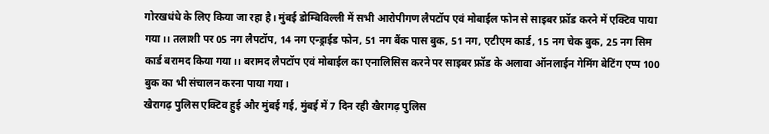गोरखधंधे के लिए किया जा रहा है। मुंबई डोम्बिविल्ली में सभी आरोपीगण लैपटॉप एवं मोबाईल फोन से साइबर फ्रॉड करने में एक्टिव पाया गया।। तलाशी पर 05 नग लैपटॉप, 14 नग एन्ड्राईड फोन, 51 नग बैंक पास बुक, 51 नग, एटीएम कार्ड, 15 नग चेक बुक, 25 नग सिम कार्ड बरामद किया गया।। बरामद लैपटॉप एवं मोबाईल का एनालिसिस करने पर साइबर फ्रॉड के अलावा ऑनलाईन गेमिंग बेटिंग एप्प 100 बुक का भी संचालन करना पाया गया।
खैरागढ़ पुलिस एक्टिव हुई और मुंबई गई, मुंबई में 7 दिन रही खैरागढ़ पुलिस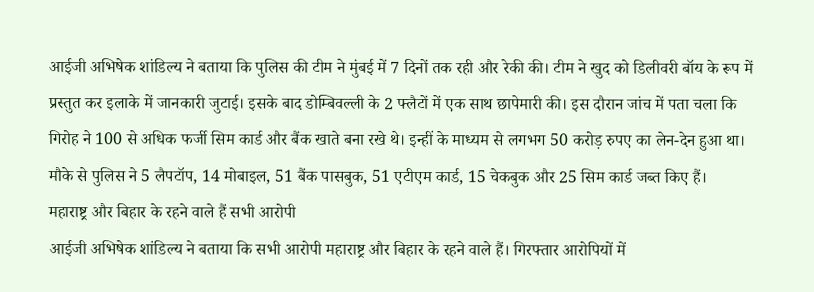आईजी अभिषेक शांडिल्य ने बताया कि पुलिस की टीम ने मुंबई में 7 दिनों तक रही और रेकी की। टीम ने खुद को डिलीवरी बॉय के रूप में प्रस्तुत कर इलाके में जानकारी जुटाई। इसके बाद डोम्बिवल्ली के 2 फ्लैटों में एक साथ छापेमारी की। इस दौरान जांच में पता चला कि गिरोह ने 100 से अधिक फर्जी सिम कार्ड और बैंक खाते बना रखे थे। इन्हीं के माध्यम से लगभग 50 करोड़ रुपए का लेन-देन हुआ था। मौके से पुलिस ने 5 लैपटॉप, 14 मोबाइल, 51 बैंक पासबुक, 51 एटीएम कार्ड, 15 चेकबुक और 25 सिम कार्ड जब्त किए हैं।
महाराष्ट्र और बिहार के रहने वाले हैं सभी आरोपी
आईजी अभिषेक शांडिल्य ने बताया कि सभी आरोपी महाराष्ट्र और बिहार के रहने वाले हैं। गिरफ्तार आरोपियों में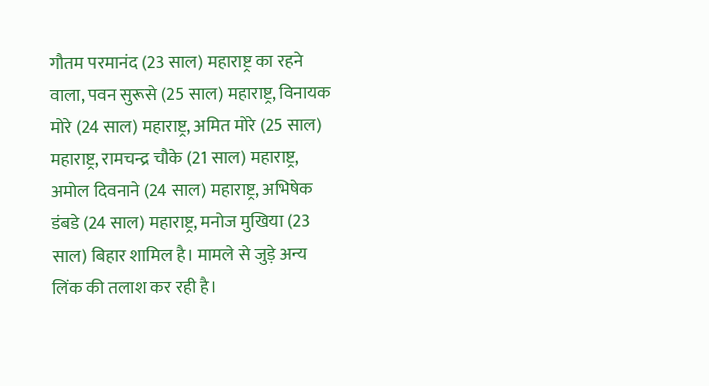गौतम परमानंद (23 साल) महाराष्ट्र का रहने वाला, पवन सुरूसे (25 साल) महाराष्ट्र, विनायक मोरे (24 साल) महाराष्ट्र, अमित मोरे (25 साल) महाराष्ट्र, रामचन्द्र चौके (21 साल) महाराष्ट्र, अमोल दिवनाने (24 साल) महाराष्ट्र, अभिषेक डंबडे (24 साल) महाराष्ट्र, मनोज मुखिया (23 साल) बिहार शामिल है। मामले से जुड़े अन्य लिंक की तलाश कर रही है।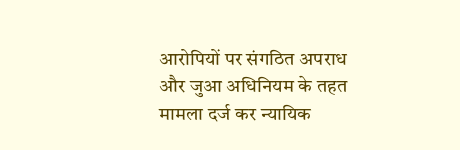आरोपियों पर संगठित अपराध और जुआ अधिनियम के तहत मामला दर्ज कर न्यायिक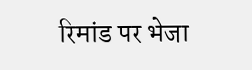रिमांड पर भेजा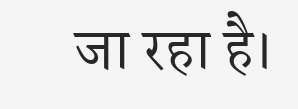जा रहा है।